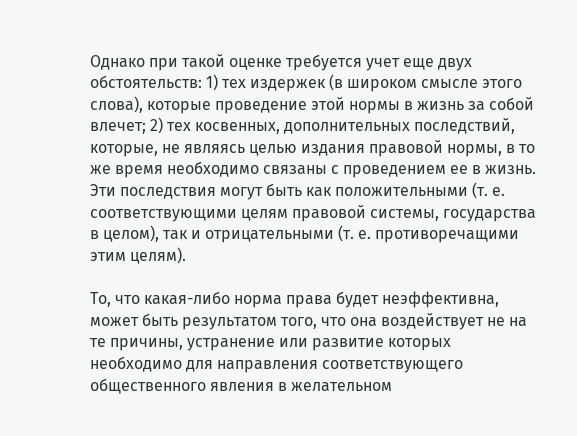Однако при такой оценке требуется учет еще двух обстоятельств: 1) тех издержек (в широком смысле этого слова), которые проведение этой нормы в жизнь за собой влечет; 2) тех косвенных, дополнительных последствий, которые, не являясь целью издания правовой нормы, в то же время необходимо связаны с проведением ее в жизнь. Эти последствия могут быть как положительными (т. е. соответствующими целям правовой системы, государства в целом), так и отрицательными (т. е. противоречащими этим целям).

То, что какая-либо норма права будет неэффективна, может быть результатом того, что она воздействует не на те причины, устранение или развитие которых необходимо для направления соответствующего общественного явления в желательном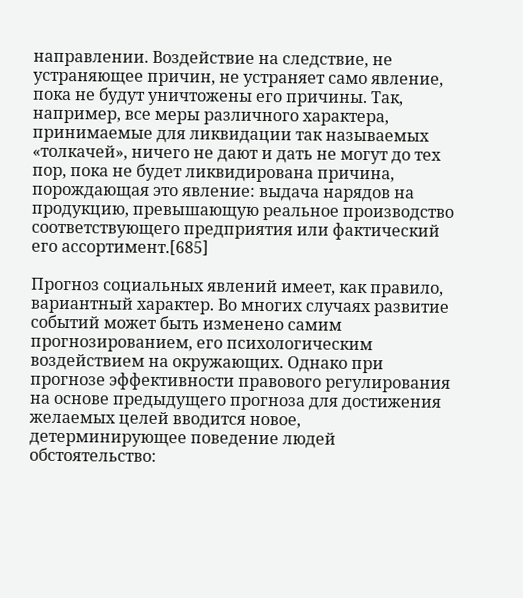направлении. Воздействие на следствие, не устраняющее причин, не устраняет само явление, пока не будут уничтожены его причины. Так, например, все меры различного характера, принимаемые для ликвидации так называемых «толкачей», ничего не дают и дать не могут до тех пор, пока не будет ликвидирована причина, порождающая это явление: выдача нарядов на продукцию, превышающую реальное производство соответствующего предприятия или фактический его ассортимент.[685]

Прогноз социальных явлений имеет, как правило, вариантный характер. Во многих случаях развитие событий может быть изменено самим прогнозированием, его психологическим воздействием на окружающих. Однако при прогнозе эффективности правового регулирования на основе предыдущего прогноза для достижения желаемых целей вводится новое, детерминирующее поведение людей обстоятельство: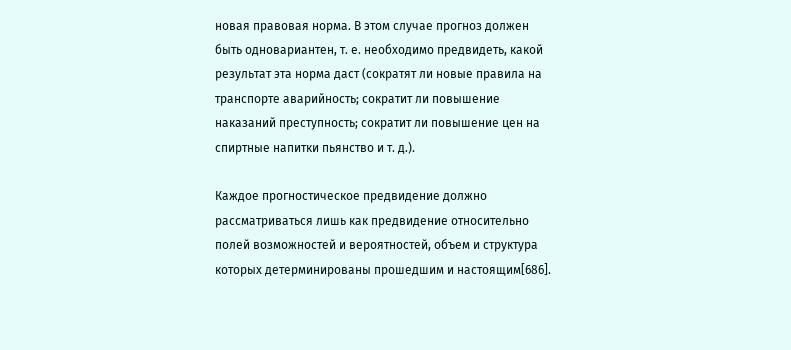новая правовая норма. В этом случае прогноз должен быть одновариантен, т. е. необходимо предвидеть, какой результат эта норма даст (сократят ли новые правила на транспорте аварийность; сократит ли повышение наказаний преступность; сократит ли повышение цен на спиртные напитки пьянство и т. д.).

Каждое прогностическое предвидение должно рассматриваться лишь как предвидение относительно полей возможностей и вероятностей, объем и структура которых детерминированы прошедшим и настоящим[686].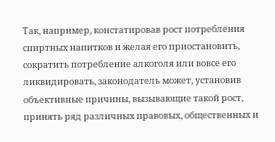Так, например, констатировав рост потребления спиртных напитков и желая его приостановить, сократить потребление алкоголя или вовсе его ликвидировать, законодатель может, установив объективные причины, вызывающие такой рост, принять ряд различных правовых, общественных и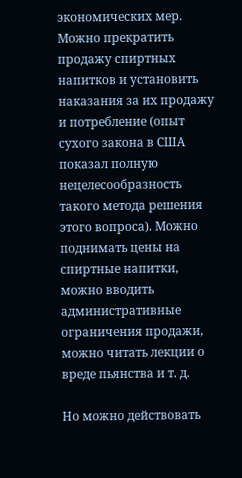экономических мер. Можно прекратить продажу спиртных напитков и установить наказания за их продажу и потребление (опыт сухого закона в США показал полную нецелесообразность такого метода решения этого вопроса). Можно поднимать цены на спиртные напитки, можно вводить административные ограничения продажи, можно читать лекции о вреде пьянства и т. д.

Но можно действовать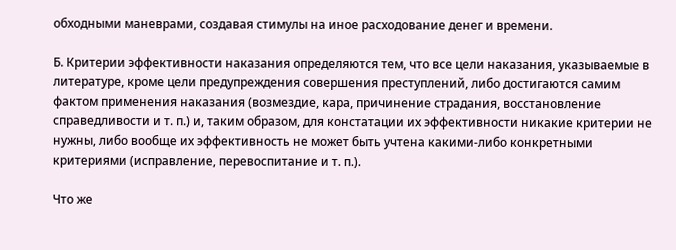обходными маневрами, создавая стимулы на иное расходование денег и времени.

Б. Критерии эффективности наказания определяются тем, что все цели наказания, указываемые в литературе, кроме цели предупреждения совершения преступлений, либо достигаются самим фактом применения наказания (возмездие, кара, причинение страдания, восстановление справедливости и т. п.) и, таким образом, для констатации их эффективности никакие критерии не нужны, либо вообще их эффективность не может быть учтена какими-либо конкретными критериями (исправление, перевоспитание и т. п.).

Что же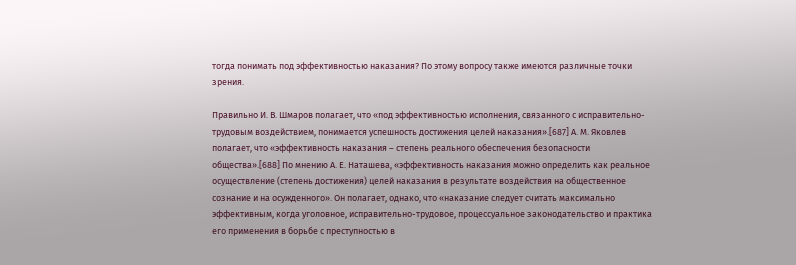тогда понимать под эффективностью наказания? По этому вопросу также имеются различные точки зрения.

Правильно И. В. Шмаров полагает, что «под эффективностью исполнения, связанного с исправительно-трудовым воздействием, понимается успешность достижения целей наказания».[687] А. М. Яковлев полагает, что «эффективность наказания – степень реального обеспечения безопасности общества».[688] По мнению А. Е. Наташева, «эффективность наказания можно определить как реальное осуществление (степень достижения) целей наказания в результате воздействия на общественное сознание и на осужденного». Он полагает, однако, что «наказание следует считать максимально эффективным, когда уголовное, исправительно-трудовое, процессуальное законодательство и практика его применения в борьбе с преступностью в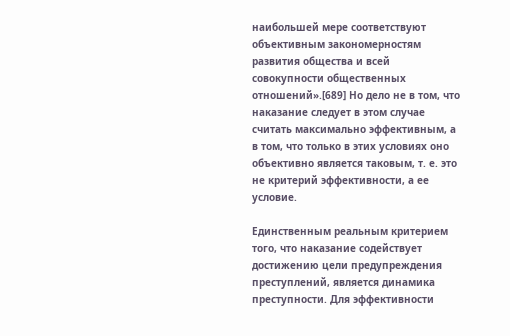наибольшей мере соответствуют объективным закономерностям развития общества и всей совокупности общественных отношений».[689] Но дело не в том, что наказание следует в этом случае считать максимально эффективным, а в том, что только в этих условиях оно объективно является таковым, т. е. это не критерий эффективности, а ее условие.

Единственным реальным критерием того, что наказание содействует достижению цели предупреждения преступлений, является динамика преступности. Для эффективности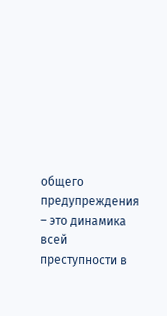общего предупреждения – это динамика всей преступности в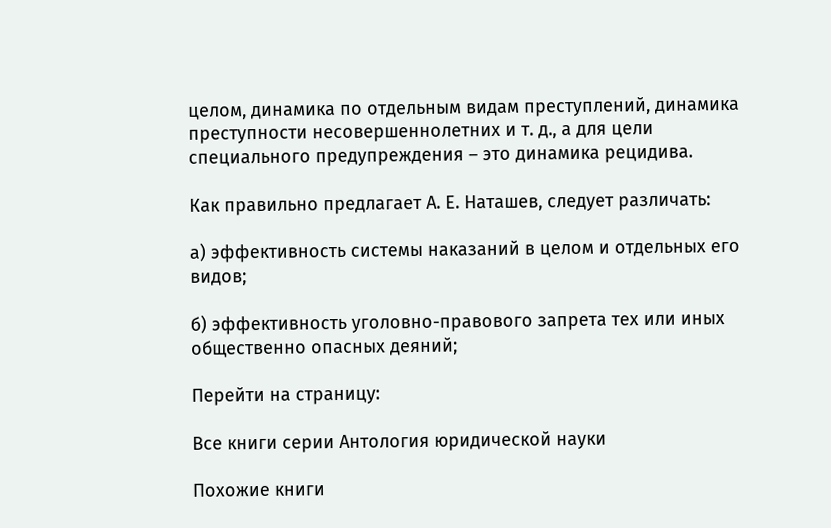целом, динамика по отдельным видам преступлений, динамика преступности несовершеннолетних и т. д., а для цели специального предупреждения – это динамика рецидива.

Как правильно предлагает А. Е. Наташев, следует различать:

а) эффективность системы наказаний в целом и отдельных его видов;

б) эффективность уголовно-правового запрета тех или иных общественно опасных деяний;

Перейти на страницу:

Все книги серии Антология юридической науки

Похожие книги